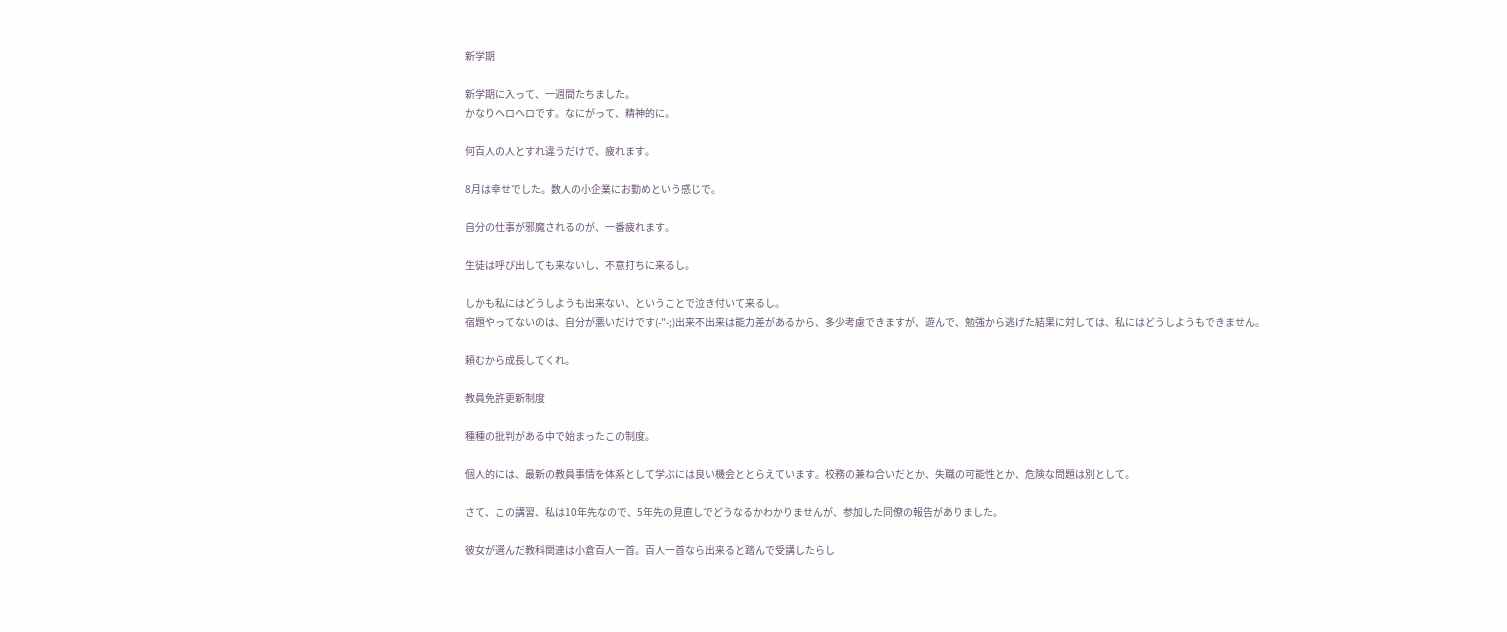新学期

新学期に入って、一週間たちました。
かなりヘロヘロです。なにがって、精神的に。

何百人の人とすれ違うだけで、疲れます。

8月は幸せでした。数人の小企業にお勤めという感じで。

自分の仕事が邪魔されるのが、一番疲れます。

生徒は呼び出しても来ないし、不意打ちに来るし。

しかも私にはどうしようも出来ない、ということで泣き付いて来るし。
宿題やってないのは、自分が悪いだけです(-"-;)出来不出来は能力差があるから、多少考慮できますが、遊んで、勉強から逃げた結果に対しては、私にはどうしようもできません。

頼むから成長してくれ。

教員免許更新制度

種種の批判がある中で始まったこの制度。

個人的には、最新の教員事情を体系として学ぶには良い機会ととらえています。校務の兼ね合いだとか、失職の可能性とか、危険な問題は別として。

さて、この講習、私は10年先なので、5年先の見直しでどうなるかわかりませんが、参加した同僚の報告がありました。

彼女が選んだ教科関連は小倉百人一首。百人一首なら出来ると踏んで受講したらし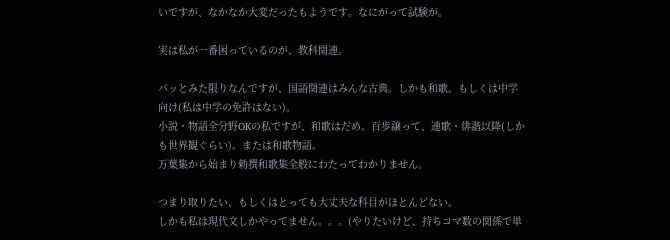いですが、なかなか大変だったもようです。なにがって試験が。

実は私が一番困っているのが、教科関連。

パッとみた限りなんですが、国語関連はみんな古典。しかも和歌。もしくは中学向け(私は中学の免許はない)。
小説・物語全分野OKの私ですが、和歌はだめ。百歩譲って、連歌・俳諧以降(しかも世界観ぐらい)。または和歌物語。
万葉集から始まり勅撰和歌集全般にわたってわかりません。

つまり取りたい、もしくはとっても大丈夫な科目がほとんどない。
しかも私は現代文しかやってません。。。(やりたいけど、持ちコマ数の関係で単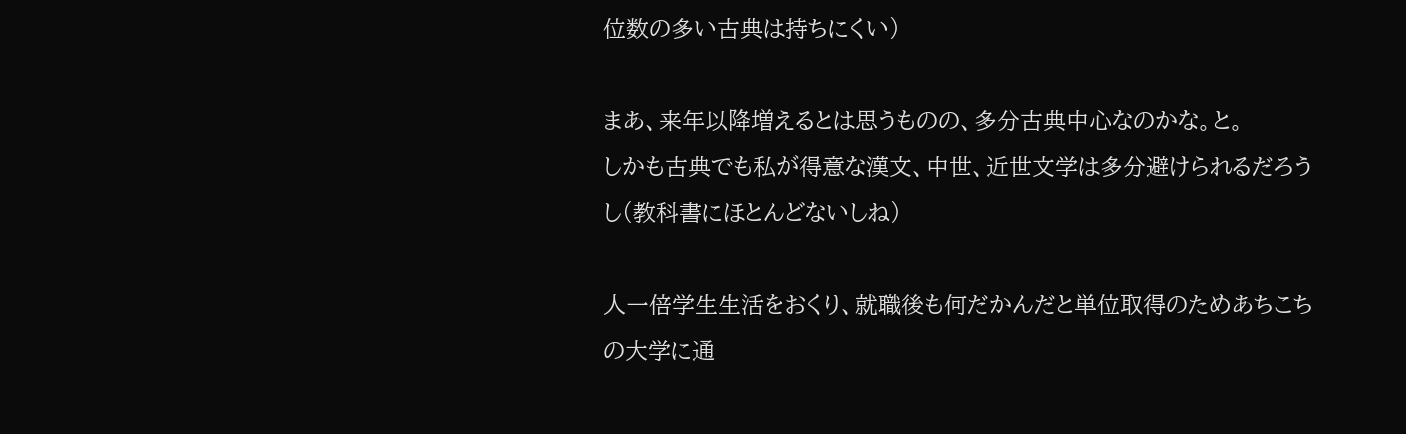位数の多い古典は持ちにくい)

まあ、来年以降増えるとは思うものの、多分古典中心なのかな。と。
しかも古典でも私が得意な漢文、中世、近世文学は多分避けられるだろうし(教科書にほとんどないしね)

人一倍学生生活をおくり、就職後も何だかんだと単位取得のためあちこちの大学に通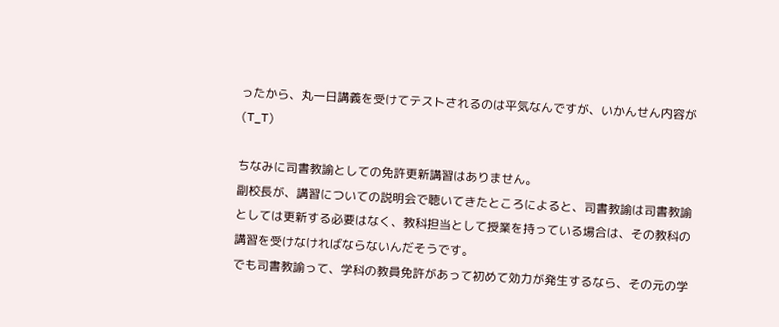ったから、丸一日講義を受けてテストされるのは平気なんですが、いかんせん内容が(T_T)

ちなみに司書教諭としての免許更新講習はありません。
副校長が、講習についての説明会で聴いてきたところによると、司書教諭は司書教諭としては更新する必要はなく、教科担当として授業を持っている場合は、その教科の講習を受けなければならないんだそうです。
でも司書教諭って、学科の教員免許があって初めて効力が発生するなら、その元の学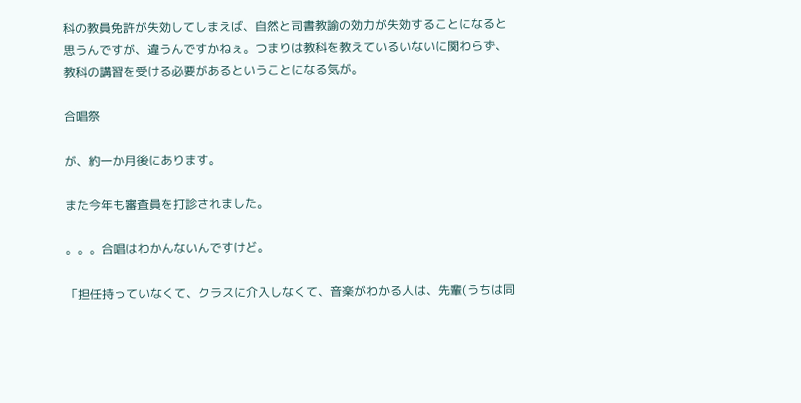科の教員免許が失効してしまえば、自然と司書教諭の効力が失効することになると思うんですが、違うんですかねぇ。つまりは教科を教えているいないに関わらず、教科の講習を受ける必要があるということになる気が。

合唱祭

が、約一か月後にあります。

また今年も審査員を打診されました。

。。。合唱はわかんないんですけど。

「担任持っていなくて、クラスに介入しなくて、音楽がわかる人は、先輩(うちは同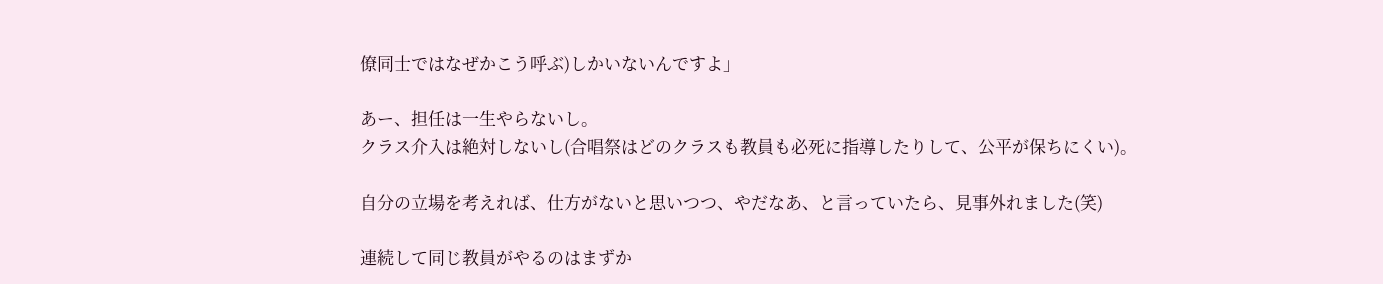僚同士ではなぜかこう呼ぶ)しかいないんですよ」

あー、担任は一生やらないし。
クラス介入は絶対しないし(合唱祭はどのクラスも教員も必死に指導したりして、公平が保ちにくい)。

自分の立場を考えれば、仕方がないと思いつつ、やだなあ、と言っていたら、見事外れました(笑)

連続して同じ教員がやるのはまずか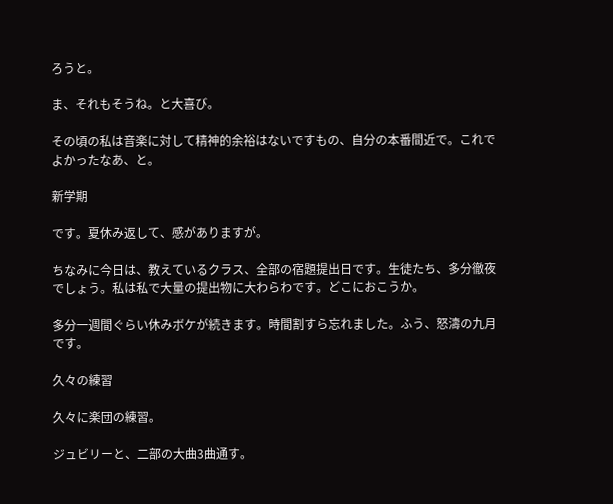ろうと。

ま、それもそうね。と大喜び。

その頃の私は音楽に対して精神的余裕はないですもの、自分の本番間近で。これでよかったなあ、と。

新学期

です。夏休み返して、感がありますが。

ちなみに今日は、教えているクラス、全部の宿題提出日です。生徒たち、多分徹夜でしょう。私は私で大量の提出物に大わらわです。どこにおこうか。

多分一週間ぐらい休みボケが続きます。時間割すら忘れました。ふう、怒濤の九月です。

久々の練習

久々に楽団の練習。

ジュビリーと、二部の大曲3曲通す。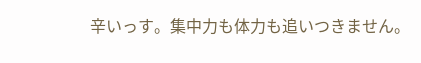辛いっす。集中力も体力も追いつきません。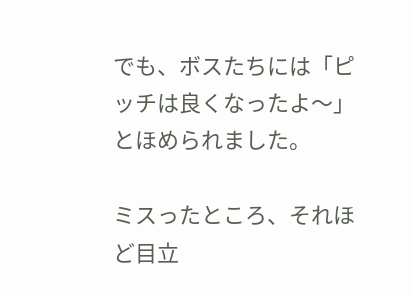でも、ボスたちには「ピッチは良くなったよ〜」とほめられました。

ミスったところ、それほど目立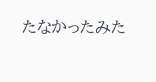たなかったみた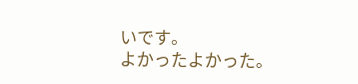いです。
よかったよかった。